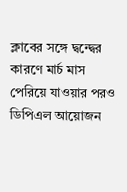ক্লাবের সঙ্গে দ্বন্দ্বের কারণে মার্চ মাস পেরিয়ে যাওয়ার পরও ডিপিএল আয়োজন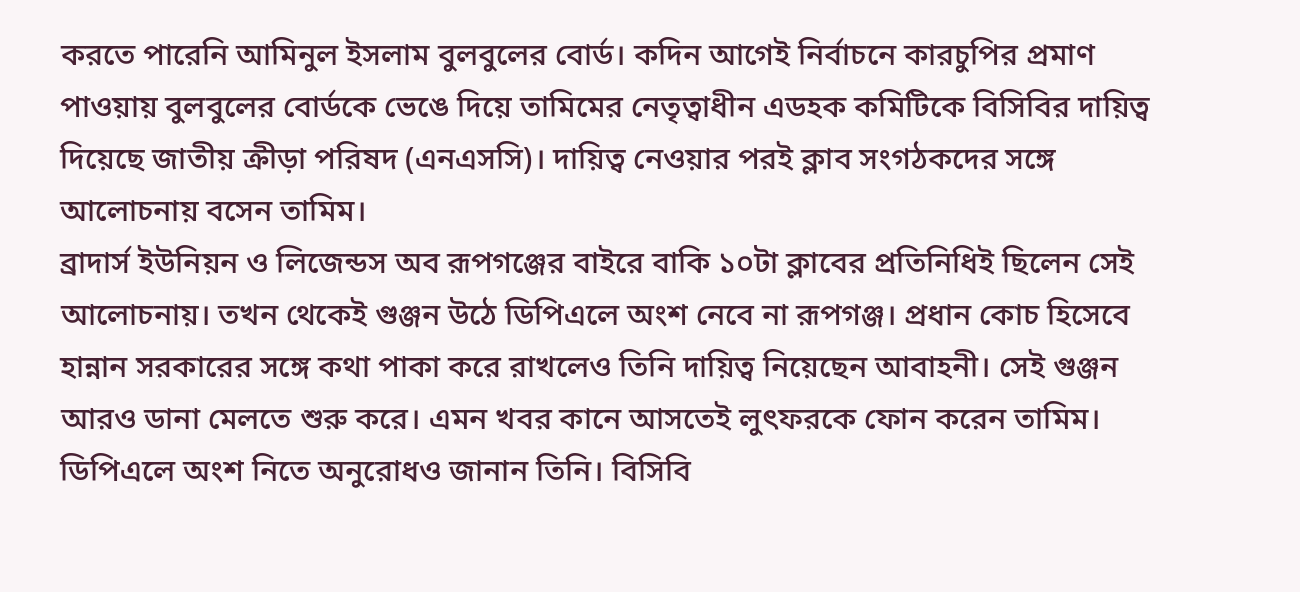করতে পারেনি আমিনুল ইসলাম বুলবুলের বোর্ড। কদিন আগেই নির্বাচনে কারচুপির প্রমাণ পাওয়ায় বুলবুলের বোর্ডকে ভেঙে দিয়ে তামিমের নেতৃত্বাধীন এডহক কমিটিকে বিসিবির দায়িত্ব দিয়েছে জাতীয় ক্রীড়া পরিষদ (এনএসসি)। দায়িত্ব নেওয়ার পরই ক্লাব সংগঠকদের সঙ্গে আলোচনায় বসেন তামিম।
ব্রাদার্স ইউনিয়ন ও লিজেন্ডস অব রূপগঞ্জের বাইরে বাকি ১০টা ক্লাবের প্রতিনিধিই ছিলেন সেই আলোচনায়। তখন থেকেই গুঞ্জন উঠে ডিপিএলে অংশ নেবে না রূপগঞ্জ। প্রধান কোচ হিসেবে হান্নান সরকারের সঙ্গে কথা পাকা করে রাখলেও তিনি দায়িত্ব নিয়েছেন আবাহনী। সেই গুঞ্জন আরও ডানা মেলতে শুরু করে। এমন খবর কানে আসতেই লুৎফরকে ফোন করেন তামিম।
ডিপিএলে অংশ নিতে অনুরোধও জানান তিনি। বিসিবি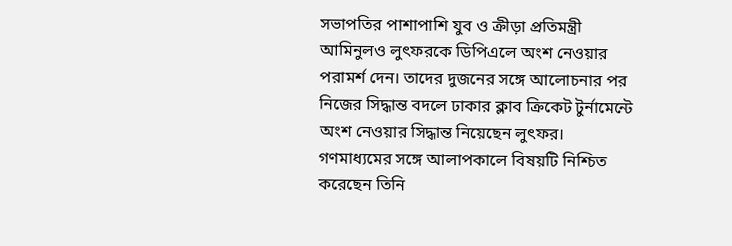সভাপতির পাশাপাশি যুব ও ক্রীড়া প্রতিমন্ত্রী আমিনুলও লুৎফরকে ডিপিএলে অংশ নেওয়ার পরামর্শ দেন। তাদের দুজনের সঙ্গে আলোচনার পর নিজের সিদ্ধান্ত বদলে ঢাকার ক্লাব ক্রিকেট টুর্নামেন্টে অংশ নেওয়ার সিদ্ধান্ত নিয়েছেন লুৎফর। গণমাধ্যমের সঙ্গে আলাপকালে বিষয়টি নিশ্চিত করেছেন তিনি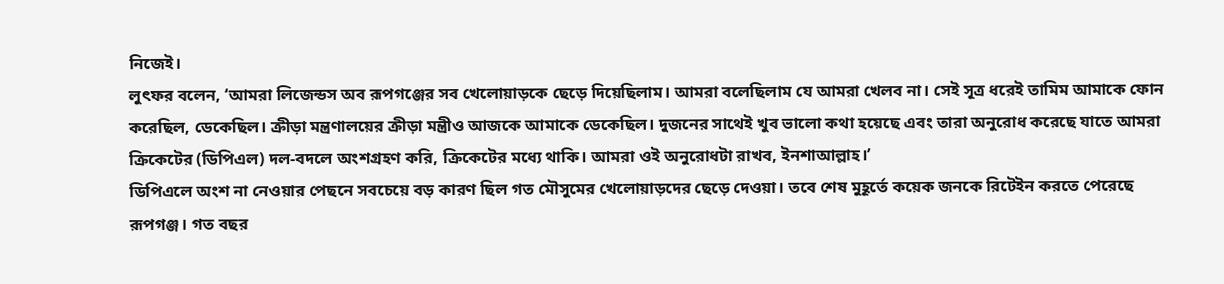নিজেই।
লুৎফর বলেন, ‘আমরা লিজেন্ডস অব রূপগঞ্জের সব খেলোয়াড়কে ছেড়ে দিয়েছিলাম। আমরা বলেছিলাম যে আমরা খেলব না। সেই সূত্র ধরেই তামিম আমাকে ফোন করেছিল, ডেকেছিল। ক্রীড়া মন্ত্রণালয়ের ক্রীড়া মন্ত্রীও আজকে আমাকে ডেকেছিল। দুজনের সাথেই খুব ভালো কথা হয়েছে এবং তারা অনুরোধ করেছে যাতে আমরা ক্রিকেটের (ডিপিএল) দল-বদলে অংশগ্রহণ করি, ক্রিকেটের মধ্যে থাকি। আমরা ওই অনুরোধটা রাখব, ইনশাআল্লাহ।’
ডিপিএলে অংশ না নেওয়ার পেছনে সবচেয়ে বড় কারণ ছিল গত মৌসুমের খেলোয়াড়দের ছেড়ে দেওয়া। তবে শেষ মুহূর্তে কয়েক জনকে রিটেইন করতে পেরেছে রূপগঞ্জ। গত বছর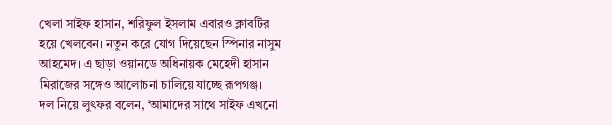খেলা সাইফ হাসান, শরিফুল ইসলাম এবারও ক্লাবটির হয়ে খেলবেন। নতুন করে যোগ দিয়েছেন স্পিনার নাসুম আহমেদ। এ ছাড়া ওয়ানডে অধিনায়ক মেহেদী হাসান মিরাজের সঙ্গেও আলোচনা চালিয়ে যাচ্ছে রূপগঞ্জ।
দল নিয়ে লুৎফর বলেন, ‘আমাদের সাথে সাইফ এখনো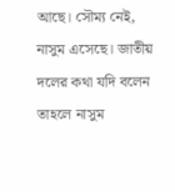আছে। সৌম্য নেই, নাসুম এসেছে। জাতীয় দলের কথা যদি বলেন তাহলে নাসুম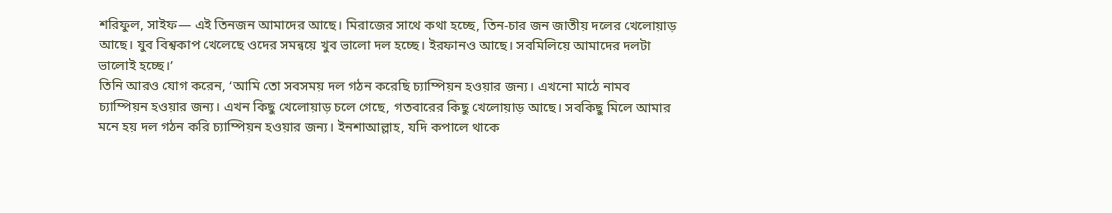শরিফুল, সাইফ— এই তিনজন আমাদের আছে। মিরাজের সাথে কথা হচ্ছে, তিন-চার জন জাতীয় দলের খেলোয়াড় আছে। যুব বিশ্বকাপ খেলেছে ওদের সমন্বয়ে খুব ভালো দল হচ্ছে। ইরফানও আছে। সবমিলিয়ে আমাদের দলটা ভালোই হচ্ছে।’
তিনি আরও যোগ করেন, ‘আমি তো সবসময় দল গঠন করেছি চ্যাম্পিয়ন হওয়ার জন্য। এখনো মাঠে নামব চ্যাম্পিয়ন হওয়ার জন্য। এখন কিছু খেলোয়াড় চলে গেছে, গতবারের কিছু খেলোয়াড় আছে। সবকিছু মিলে আমার মনে হয় দল গঠন করি চ্যাম্পিয়ন হওয়ার জন্য। ইনশাআল্লাহ, যদি কপালে থাকে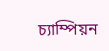চ্যাম্পিয়ন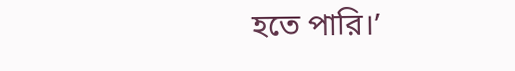হতে পারি।’